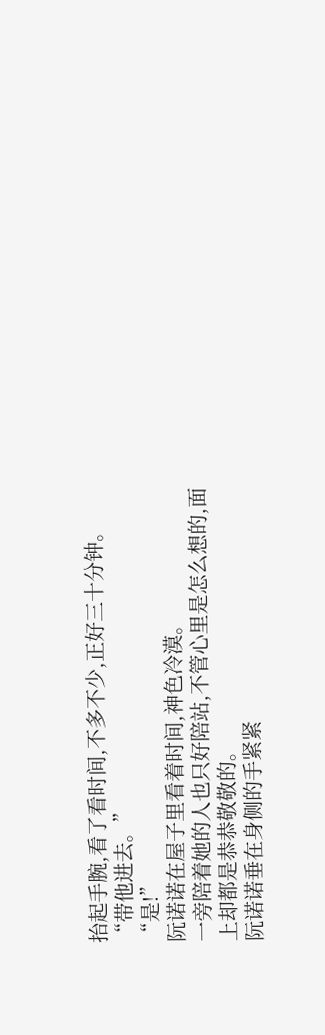抬起手腕,看了看时间,不多不少,正好三十分钟。
“带他进去。”
“是!”
阮诺诺在屋子里看着时间,神色冷漠。
一旁陪着她的人也只好陪站,不管心里是怎么想的,面上却都是恭恭敬敬的。
阮诺诺垂在身侧的手紧紧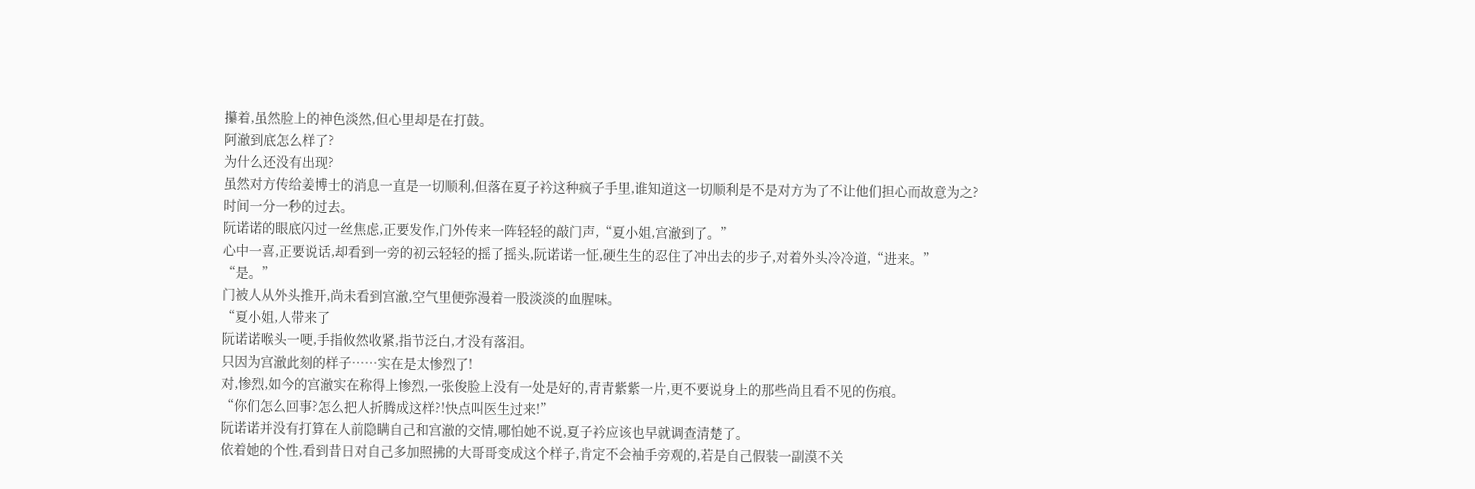攥着,虽然脸上的神色淡然,但心里却是在打鼓。
阿澈到底怎么样了?
为什么还没有出现?
虽然对方传给姜博士的消息一直是一切顺利,但落在夏子衿这种疯子手里,谁知道这一切顺利是不是对方为了不让他们担心而故意为之?
时间一分一秒的过去。
阮诺诺的眼底闪过一丝焦虑,正要发作,门外传来一阵轻轻的敲门声,“夏小姐,宫澈到了。”
心中一喜,正要说话,却看到一旁的初云轻轻的摇了摇头,阮诺诺一怔,硬生生的忍住了冲出去的步子,对着外头冷冷道,“进来。”
“是。”
门被人从外头推开,尚未看到宫澈,空气里便弥漫着一股淡淡的血腥味。
“夏小姐,人带来了
阮诺诺喉头一哽,手指攸然收紧,指节泛白,才没有落泪。
只因为宫澈此刻的样子……实在是太惨烈了!
对,惨烈,如今的宫澈实在称得上惨烈,一张俊脸上没有一处是好的,青青紫紫一片,更不要说身上的那些尚且看不见的伤痕。
“你们怎么回事?怎么把人折腾成这样?!快点叫医生过来!”
阮诺诺并没有打算在人前隐瞒自己和宫澈的交情,哪怕她不说,夏子衿应该也早就调查清楚了。
依着她的个性,看到昔日对自己多加照拂的大哥哥变成这个样子,肯定不会袖手旁观的,若是自己假装一副漠不关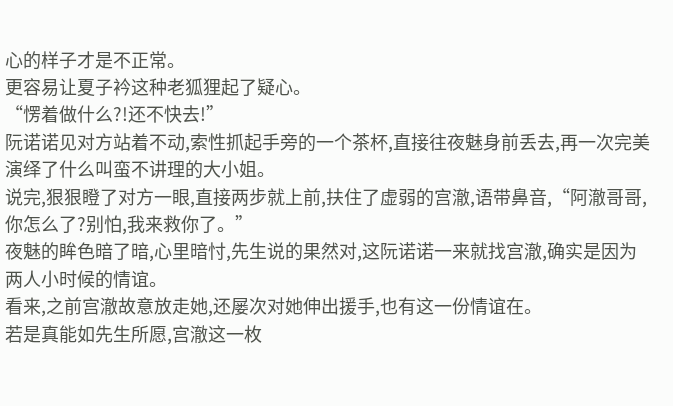心的样子才是不正常。
更容易让夏子衿这种老狐狸起了疑心。
“愣着做什么?!还不快去!”
阮诺诺见对方站着不动,索性抓起手旁的一个茶杯,直接往夜魅身前丢去,再一次完美演绎了什么叫蛮不讲理的大小姐。
说完,狠狠瞪了对方一眼,直接两步就上前,扶住了虚弱的宫澈,语带鼻音,“阿澈哥哥,你怎么了?别怕,我来救你了。”
夜魅的眸色暗了暗,心里暗忖,先生说的果然对,这阮诺诺一来就找宫澈,确实是因为两人小时候的情谊。
看来,之前宫澈故意放走她,还屡次对她伸出援手,也有这一份情谊在。
若是真能如先生所愿,宫澈这一枚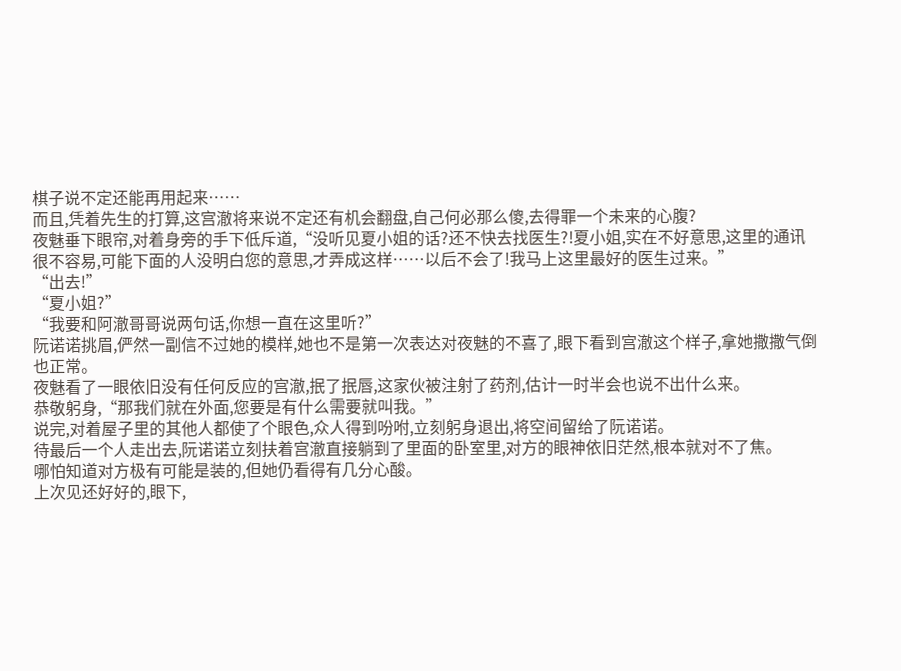棋子说不定还能再用起来……
而且,凭着先生的打算,这宫澈将来说不定还有机会翻盘,自己何必那么傻,去得罪一个未来的心腹?
夜魅垂下眼帘,对着身旁的手下低斥道,“没听见夏小姐的话?还不快去找医生?!夏小姐,实在不好意思,这里的通讯很不容易,可能下面的人没明白您的意思,才弄成这样……以后不会了!我马上这里最好的医生过来。”
“出去!”
“夏小姐?”
“我要和阿澈哥哥说两句话,你想一直在这里听?”
阮诺诺挑眉,俨然一副信不过她的模样,她也不是第一次表达对夜魅的不喜了,眼下看到宫澈这个样子,拿她撒撒气倒也正常。
夜魅看了一眼依旧没有任何反应的宫澈,抿了抿唇,这家伙被注射了药剂,估计一时半会也说不出什么来。
恭敬躬身,“那我们就在外面,您要是有什么需要就叫我。”
说完,对着屋子里的其他人都使了个眼色,众人得到吩咐,立刻躬身退出,将空间留给了阮诺诺。
待最后一个人走出去,阮诺诺立刻扶着宫澈直接躺到了里面的卧室里,对方的眼神依旧茫然,根本就对不了焦。
哪怕知道对方极有可能是装的,但她仍看得有几分心酸。
上次见还好好的,眼下,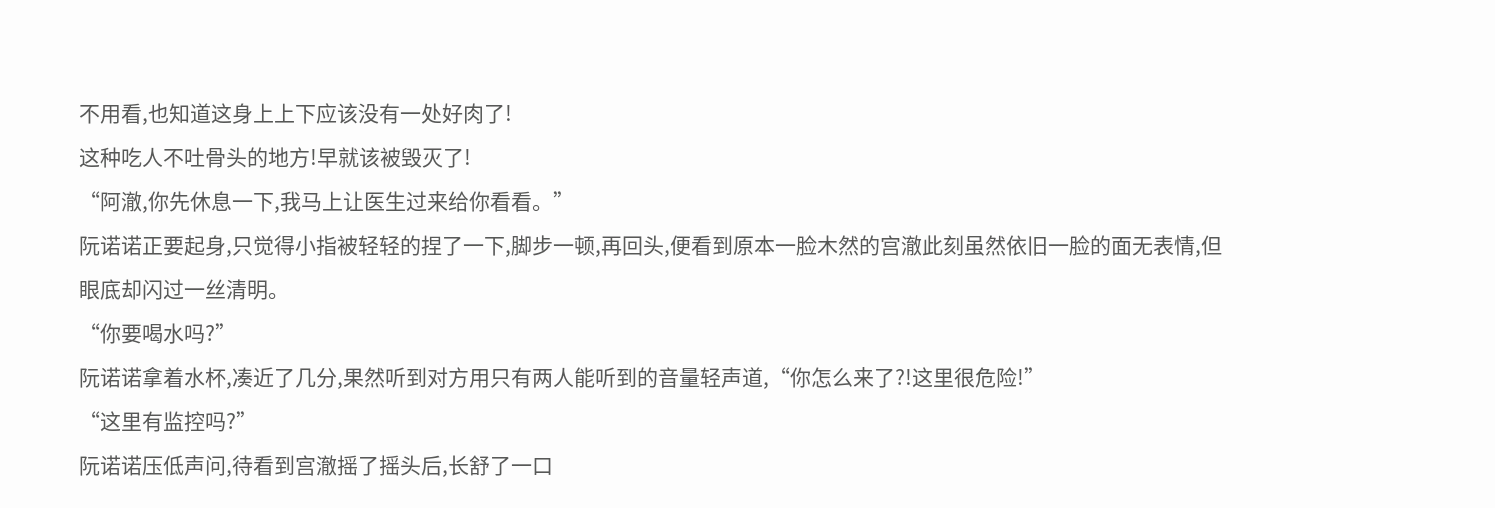不用看,也知道这身上上下应该没有一处好肉了!
这种吃人不吐骨头的地方!早就该被毁灭了!
“阿澈,你先休息一下,我马上让医生过来给你看看。”
阮诺诺正要起身,只觉得小指被轻轻的捏了一下,脚步一顿,再回头,便看到原本一脸木然的宫澈此刻虽然依旧一脸的面无表情,但眼底却闪过一丝清明。
“你要喝水吗?”
阮诺诺拿着水杯,凑近了几分,果然听到对方用只有两人能听到的音量轻声道,“你怎么来了?!这里很危险!”
“这里有监控吗?”
阮诺诺压低声问,待看到宫澈摇了摇头后,长舒了一口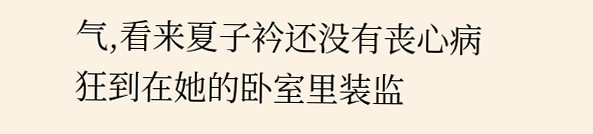气,看来夏子衿还没有丧心病狂到在她的卧室里装监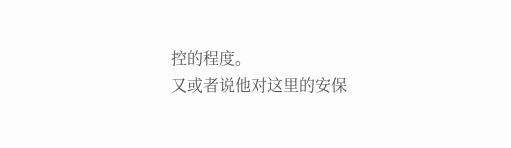控的程度。
又或者说他对这里的安保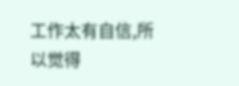工作太有自信,所以觉得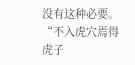没有这种必要。
“不入虎穴焉得虎子